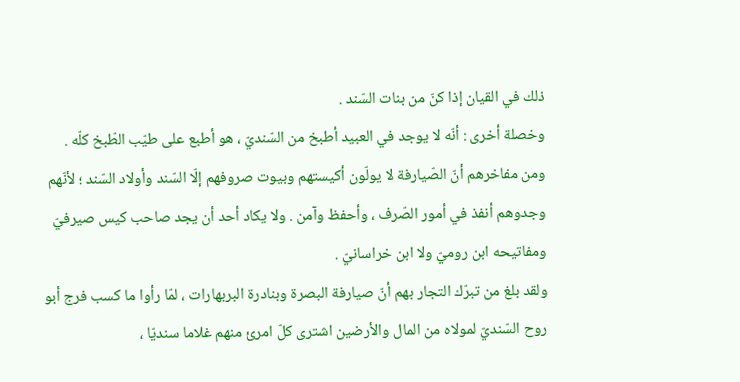ذلك في القيان إذا كنّ من بنات السّند .
وخصلة أخرى : أنّه لا يوجد في العبيد أطبخ من السّنديّ ، هو أطبع على طيّب الطّبخ كلّه .
ومن مفاخرهم أنّ الصّيارفة لا يولّون أكيستهم وبيوت صروفهم إلّا السّند وأولاد السّند ؛ لأنّهم وجدوهم أنفذ في أمور الصّرف ، وأحفظ وآمن . ولا يكاد أحد أن يجد صاحب كيس صيرفيّ ومفاتيحه ابن روميّ ولا ابن خراسانيّ .
ولقد بلغ من تبرّك التجار بهم أنّ صيارفة البصرة وبنادرة البربهارات ، لمّا رأوا ما كسب فرج أبو روح السّنديّ لمولاه من المال والأرضين اشترى كلّ امرئ منهم غلاما سنديّا ،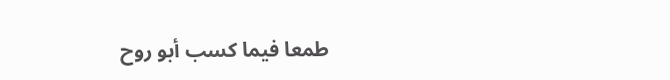طمعا فيما كسب أبو روح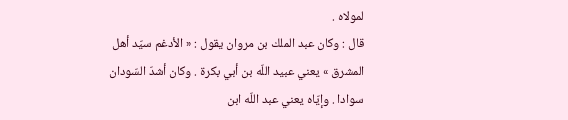لمولاه .
قال : وكان عبد الملك بن مروان يقول : « الأدغم سيّد أهل المشرق » يعني عبيد اللّه بن أبي بكرة . وكان أشدّ السّودان سوادا . وإيّاه يعني عبد اللّه ابن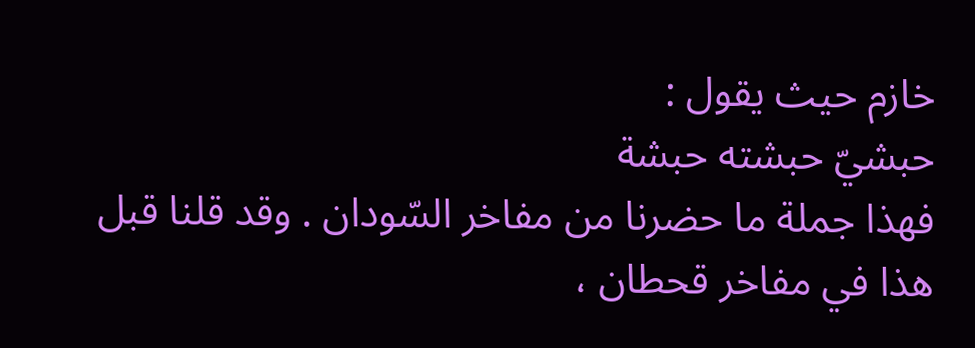خازم حيث يقول :
حبشيّ حبشته حبشة
فهذا جملة ما حضرنا من مفاخر السّودان . وقد قلنا قبل هذا في مفاخر قحطان ،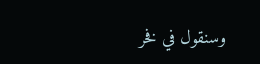وسنقول في فخر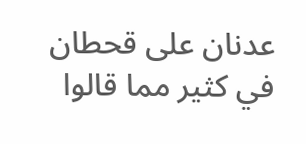عدنان على قحطان في كثير مما قالوا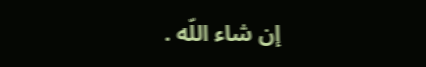إن شاء اللّه .